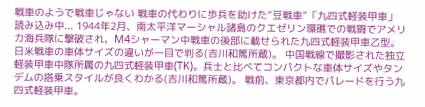戦車のようで戦車じゃない 戦車の代わりに歩兵を助けた“豆戦車”「九四式軽装甲車」 読み込み中... 1944年2月、南太平洋マーシャル諸島のクエゼリン環礁での戦闘でアメリカ海兵隊に撃破され、M4シャーマン中戦車の後部に載せられた九四式軽装甲車乙型。日米戦車の車体サイズの違いが一目で判る(吉川和篤所蔵)。 中国戦線で撮影された独立軽装甲車中隊所属の九四式軽装甲車(TK)。兵士と比べてコンパクトな車体サイズやタンデムの搭乗スタイルが良くわかる(吉川和篤所蔵)。 戦前、東京都内でパレードを行う九四式軽装甲車。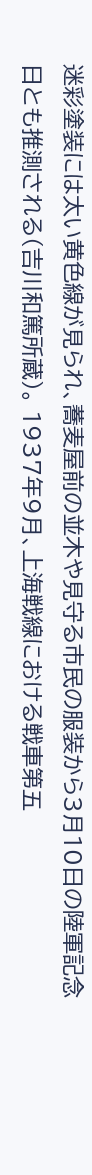迷彩塗装には太い黄色線が見られ、蕎麦屋前の並木や見守る市民の服装から3月10日の陸軍記念日とも推測される(吉川和篤所蔵)。 1937年9月、上海戦線における戦車第五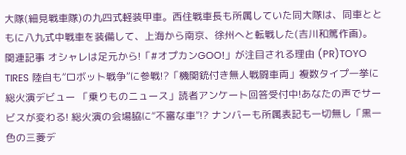大隊(細見戦車隊)の九四式軽装甲車。西住戦車長も所属していた同大隊は、同車とともに八九式中戦車を装備して、上海から南京、徐州へと転戦した(吉川和篤作画)。 関連記事 オシャレは足元から!「#オプカンGOO!」が注目される理由 (PR)TOYO TIRES 陸自も“ロボット戦争”に参戦!?「機関銃付き無人戦闘車両」複数タイプ一挙に総火演デビュー 「乗りものニュース」読者アンケート回答受付中!あなたの声でサービスが変わる! 総火演の会場脇に“不審な車”!? ナンバーも所属表記も一切無し「黒一色の三菱デ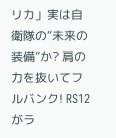リカ」実は自衛隊の“未来の装備”か? 肩の力を抜いてフルバンク! RS12がラ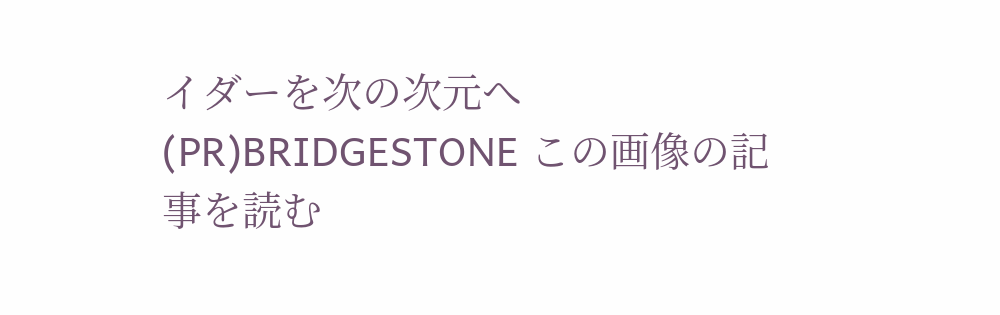イダーを次の次元へ (PR)BRIDGESTONE この画像の記事を読む